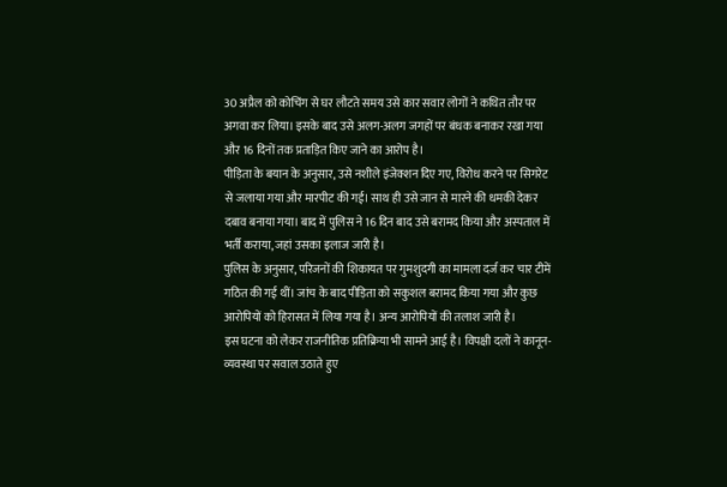30 अप्रैल को कोचिंग से घर लौटते समय उसे कार सवार लोगों ने कथित तौर पर अगवा कर लिया। इसके बाद उसे अलग-अलग जगहों पर बंधक बनाकर रखा गया और 16 दिनों तक प्रताड़ित किए जाने का आरोप है।
पीड़िता के बयान के अनुसार, उसे नशीले इंजेक्शन दिए गए, विरोध करने पर सिगरेट से जलाया गया और मारपीट की गई। साथ ही उसे जान से मारने की धमकी देकर दबाव बनाया गया। बाद में पुलिस ने 16 दिन बाद उसे बरामद किया और अस्पताल में भर्ती कराया, जहां उसका इलाज जारी है।
पुलिस के अनुसार, परिजनों की शिकायत पर गुमशुदगी का मामला दर्ज कर चार टीमें गठित की गई थीं। जांच के बाद पीड़िता को सकुशल बरामद किया गया और कुछ आरोपियों को हिरासत में लिया गया है। अन्य आरोपियों की तलाश जारी है।
इस घटना को लेकर राजनीतिक प्रतिक्रिया भी सामने आई है। विपक्षी दलों ने कानून-व्यवस्था पर सवाल उठाते हुए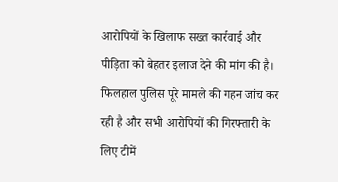आरोपियों के खिलाफ सख्त कार्रवाई और पीड़िता को बेहतर इलाज देने की मांग की है।
फिलहाल पुलिस पूरे मामले की गहन जांच कर रही है और सभी आरोपियों की गिरफ्तारी के लिए टीमें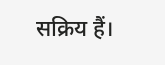सक्रिय हैं।